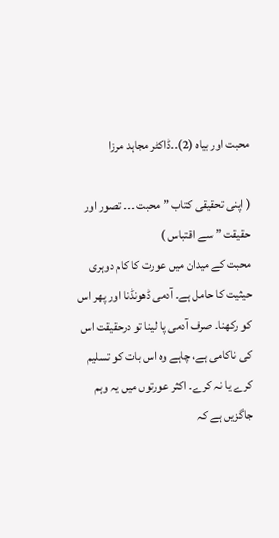محبت اور بیاہ (2)۔۔ڈاکٹر مجاہد مرزا

( اپنی تحقیقی کتاب ” محبت ۔۔۔ تصور اور حقیقت ” سے اقتباس )
محبت کے میدان میں عورت کا کام دوہری حیثیت کا حامل ہے۔ آدمی ڈھونڈنا اور پھر اس کو رکھنا۔ صرف آدمی پا لینا تو درحقیقت اس کی ناکامی ہے، چاہے وہ اس بات کو تسلیم کرے یا نہ کرے۔ اکثر عورتوں میں یہ وہم جاگزیں ہے کہ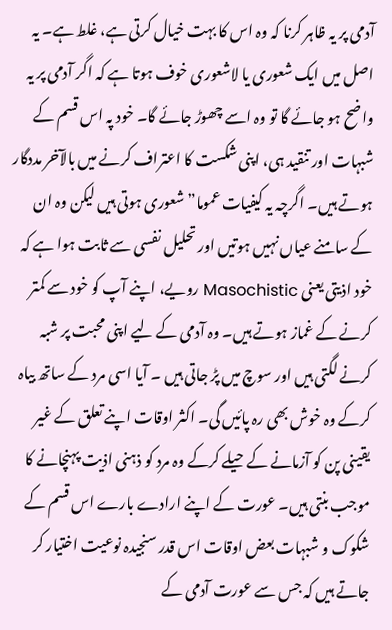آدمی پر یہ ظاہر کرنا کہ وہ اس کا بہت خیال کرتی ہے، غلط ہے۔ یہ اصل میں ایک شعوری یا لاشعوری خوف ہوتا ہے کہ اگر آدمی پر یہ واضح ہو جائے گا تو وہ اسے چھوڑ جائے گا۔ خود پہ اس قسم کے شبہات اور تنقید ہی، اپنی شکست کا اعتراف کرنے میں بالآخر مددگار ہوتے ہیں۔ اگرچہ یہ کیفیات عموما” شعوری ہوتی ہیں لیکن وہ ان کے سامنے عیاں نہیں ہوتیں اور تحلیل نفسی سے ثابت ہوا ہے کہ خود اذیتی یعنی Masochistic رویے، اپنے آپ کو خود سے کمتر کرنے کے غماز ہوتے ہیں۔ وہ آدمی کے لیے اپنی محبت پر شبہ کرنے لگتی ہیں اور سوچ میں پڑ جاتی ہیں ۔ آیا اسی مرد کے ساتھ بیاہ کرکے وہ خوش بھی رہ پائیں گی۔ اکثر اوقات اپنے تعلق کے غیر یقینی پن کو آزمانے کے حیلے کرکے وہ مرد کو ذہنی اذیت پہنچانے کا موجب بنتی ہیں۔ عورت کے اپنے ارادے بارے اس قسم کے شکوک و شبہات بعض اوقات اس قدر سنجیدہ نوعیت اختیار کر جاتے ہیں کہ جس سے عورت آدمی کے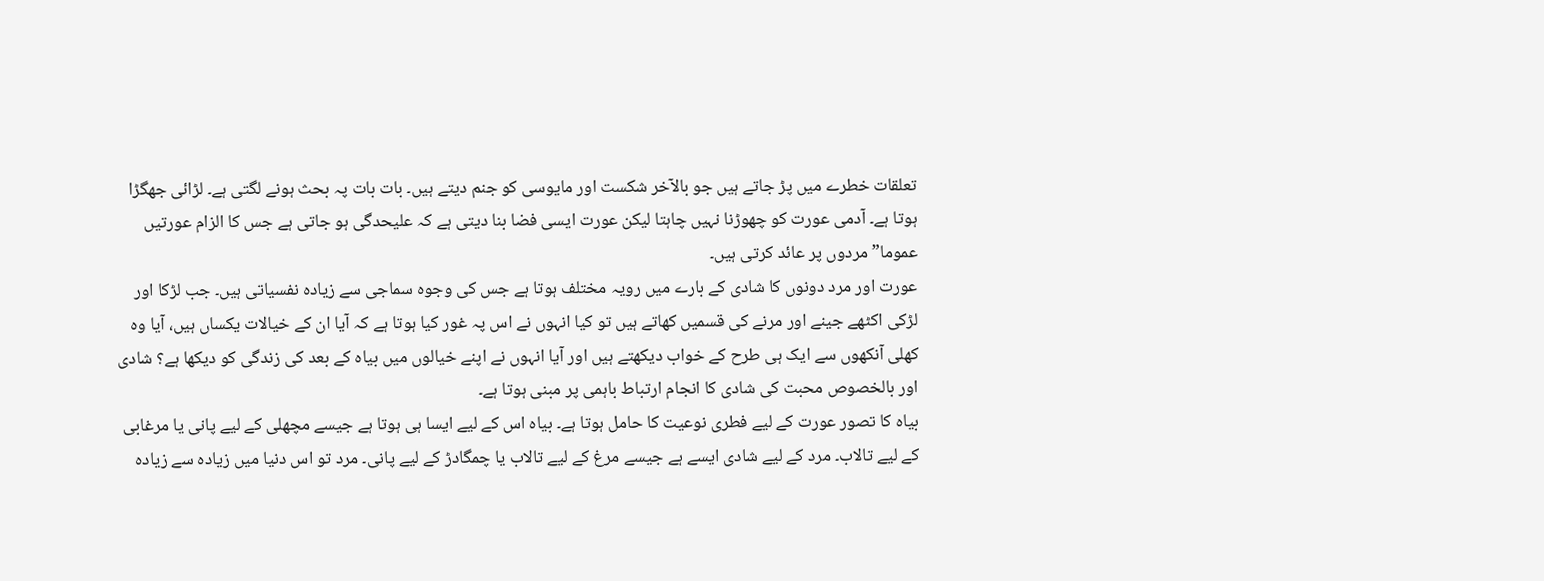تعلقات خطرے میں پڑ جاتے ہیں جو بالآخر شکست اور مایوسی کو جنم دیتے ہیں۔ بات بات پہ بحث ہونے لگتی ہے۔ لڑائی جھگڑا ہوتا ہے۔ آدمی عورت کو چھوڑنا نہیں چاہتا لیکن عورت ایسی فضا بنا دیتی ہے کہ علیحدگی ہو جاتی ہے جس کا الزام عورتیں عموما” مردوں پر عائد کرتی ہیں۔
عورت اور مرد دونوں کا شادی کے بارے میں رویہ مختلف ہوتا ہے جس کی وجوہ سماجی سے زیادہ نفسیاتی ہیں۔ جب لڑکا اور لڑکی اکٹھے جینے اور مرنے کی قسمیں کھاتے ہیں تو کیا انہوں نے اس پہ غور کیا ہوتا ہے کہ آیا ان کے خیالات یکساں ہیں، آیا وہ کھلی آنکھوں سے ایک ہی طرح کے خواب دیکھتے ہیں اور آیا انہوں نے اپنے خیالوں میں بیاہ کے بعد کی زندگی کو دیکھا ہے؟ شادی اور بالخصوص محبت کی شادی کا انجام ارتباط باہمی پر مبنی ہوتا ہے۔
بیاہ کا تصور عورت کے لیے فطری نوعیت کا حامل ہوتا ہے۔ بیاہ اس کے لیے ایسا ہی ہوتا ہے جیسے مچھلی کے لیے پانی یا مرغابی کے لیے تالاب۔ مرد کے لیے شادی ایسے ہے جیسے مرغ کے لیے تالاب یا چمگادڑ کے لیے پانی۔ مرد تو اس دنیا میں زیادہ سے زیادہ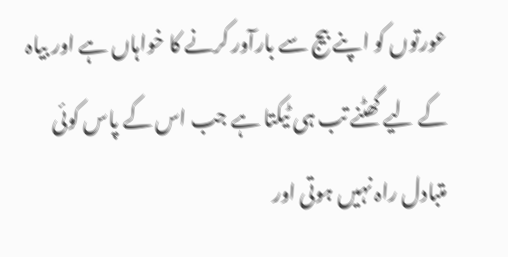عورتوں کو اپنے بیج سے بارآور کرنے کا خواہاں ہے اور بیاہ کے لیے گھٹنے تب ہی ٹیکتا ہے جب اس کے پاس کوئی متبادل راہ نہیں ہوتی اور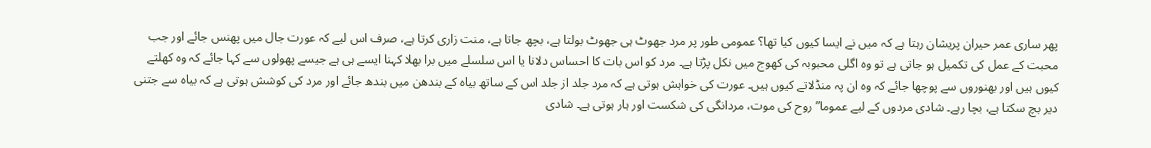پھر ساری عمر حیران پریشان رہتا ہے کہ میں نے ایسا کیوں کیا تھا؟ عمومی طور پر مرد جھوٹ ہی جھوٹ بولتا ہے، بچھ جاتا ہے، منت زاری کرتا ہے، صرف اس لیے کہ عورت جال میں پھنس جائے اور جب محبت کے عمل کی تکمیل ہو جاتی ہے تو وہ اگلی محبوبہ کی کھوج میں نکل پڑتا ہے۔ مرد کو اس بات کا احساس دلانا یا اس سلسلے میں برا بھلا کہنا ایسے ہی ہے جیسے پھولوں سے کہا جائے کہ وہ کھلتے کیوں ہیں اور بھنوروں سے پوچھا جائے کہ وہ ان پہ منڈلاتے کیوں ہیں۔ عورت کی خواہش ہوتی ہے کہ مرد جلد از جلد اس کے ساتھ بیاہ کے بندھن میں بندھ جائے اور مرد کی کوشش ہوتی ہے کہ بیاہ سے جتنی دیر بچ سکتا ہے، بچا رہے۔ شادی مردوں کے لیے عموما” روح کی موت، مردانگی کی شکست اور ہار ہوتی ہے۔ شادی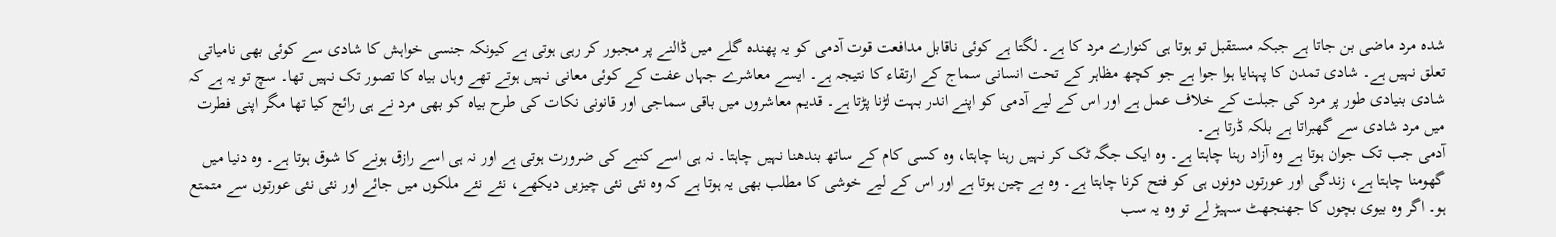شدہ مرد ماضی بن جاتا ہے جبکہ مستقبل تو ہوتا ہی کنوارے مرد کا ہے۔ لگتا ہے کوئی ناقابل مدافعت قوت آدمی کو یہ پھندہ گلے میں ڈالنے پر مجبور کر رہی ہوتی ہے کیونکہ جنسی خواہش کا شادی سے کوئی بھی نامیاتی تعلق نہیں ہے۔ شادی تمدن کا پہنایا ہوا جوا ہے جو کچھ مظاہر کے تحت انسانی سماج کے ارتقاء کا نتیجہ ہے۔ ایسے معاشرے جہاں عفت کے کوئی معانی نہیں ہوتے تھے وہاں بیاہ کا تصور تک نہیں تھا۔ سچ تو یہ ہے کہ شادی بنیادی طور پر مرد کی جبلت کے خلاف عمل ہے اور اس کے لیے آدمی کو اپنے اندر بہت لڑنا پڑتا ہے۔ قدیم معاشروں میں باقی سماجی اور قانونی نکات کی طرح بیاہ کو بھی مرد نے ہی رائج کیا تھا مگر اپنی فطرت میں مرد شادی سے گھبراتا ہے بلکہ ڈرتا ہے۔
آدمی جب تک جوان ہوتا ہے وہ آزاد رہنا چاہتا ہے۔ وہ ایک جگہ ٹک کر نہیں رہنا چاہتا، وہ کسی کام کے ساتھ بندھنا نہیں چاہتا۔ نہ ہی اسے کنبے کی ضرورت ہوتی ہے اور نہ ہی اسے رازق ہونے کا شوق ہوتا ہے۔ وہ دنیا میں گھومنا چاہتا ہے، زندگی اور عورتوں دونوں ہی کو فتح کرنا چاہتا ہے۔ وہ بے چین ہوتا ہے اور اس کے لیے خوشی کا مطلب بھی یہ ہوتا ہے کہ وہ نئی نئی چیزیں دیکھے، نئے نئے ملکوں میں جائے اور نئی نئی عورتوں سے متمتع ہو۔ اگر وہ بیوی بچوں کا جھنجھٹ سہیڑ لے تو وہ یہ سب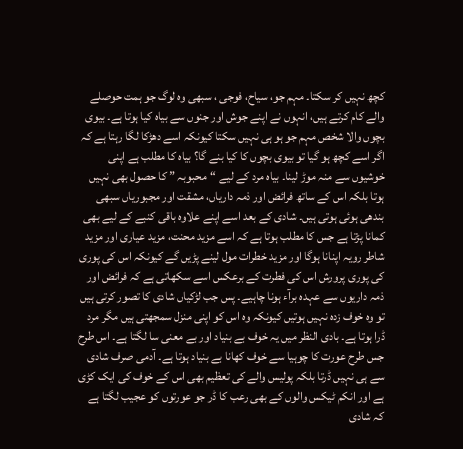کچھ نہیں کر سکتا۔ مہم جو، سیاح، فوجی ، سبھی وہ لوگ جو ہمت حوصلے والے کام کرتے ہیں، انہوں نے اپنے جوش اور جنوں سے بیاہ کیا ہوتا ہے۔ بیوی بچوں والا شخص مہم جو ہو ہی نہیں سکتا کیونکہ اسے دھڑکا لگا رہتا ہے کہ اگر اسے کچھ ہو گیا تو بیوی بچوں کا کیا بنے گا؟ بیاہ کا مطلب ہے اپنی خوشیوں سے منہ موڑ لینا۔ بیاہ مرد کے لیے “محبوبہ ” کا حصول بھی نہیں ہوتا بلکہ اس کے ساتھ فرائض اور ذمہ داریاں، مشقت اور مجبوریاں سبھی بندھی ہوئی ہوتی ہیں۔ شادی کے بعد اسے اپنے علاوہ باقی کنبے کے لیے بھی کمانا پڑتا ہے جس کا مطلب ہوتا ہے کہ اسے مزید محنت، مزید عیاری اور مزید شاطر رویہ اپنانا ہوگا اور مزید خطرات مول لینے پڑیں گے کیونکہ اس کی پوری کی پوری پرورش اس کی فطرت کے برعکس اسے سکھاتی ہے کہ فرائض اور ذمہ داریوں سے عہدہ برآء ہونا چاہیے۔ پس جب لڑکیاں شادی کا تصور کرتی ہیں تو وہ خوف زدہ نہیں ہوتیں کیونکہ وہ اس کو اپنی منزل سمجھتی ہیں مگر مرد ڈرا ہوتا ہے۔ بادی النظر میں یہ خوف بے بنیاد اور بے معنی سا لگتا ہے۔ اس طرح جس طرح عورت کا چوہیا سے خوف کھانا بے بنیاد ہوتا ہے۔ آدمی صرف شادی سے ہی نہیں ڈرتا بلکہ پولیس والے کی تعظیم بھی اس کے خوف کی ایک کڑی ہے اور انکم ٹیکس والوں کے بھی رعب کا ڈر جو عورتوں کو عجیب لگتا ہے کہ شادی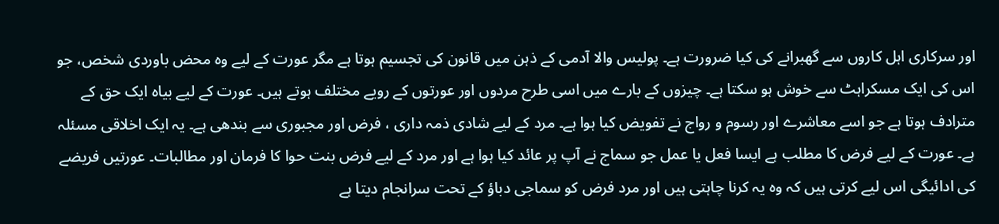اور سرکاری اہل کاروں سے گھبرانے کی کیا ضرورت ہے۔ پولیس والا آدمی کے ذہن میں قانون کی تجسیم ہوتا ہے مگر عورت کے لیے وہ محض باوردی شخص، جو اس کی ایک مسکراہٹ سے خوش ہو سکتا ہے۔ چیزوں کے بارے میں اسی طرح مردوں اور عورتوں کے رویے مختلف ہوتے ہیں۔ عورت کے لیے بیاہ ایک حق کے مترادف ہوتا ہے جو اسے معاشرے اور رسوم و رواج نے تفویض کیا ہوا ہے۔ مرد کے لیے شادی ذمہ داری ، فرض اور مجبوری سے بندھی ہے۔ یہ ایک اخلاقی مسئلہ ہے۔ عورت کے لیے فرض کا مطلب ہے ایسا فعل یا عمل جو سماج نے آپ پر عائد کیا ہوا ہے اور مرد کے لیے فرض بنت حوا کا فرمان اور مطالبات۔ عورتیں فریضے کی ادائیگی اس لیے کرتی ہیں کہ وہ یہ کرنا چاہتی ہیں اور مرد فرض کو سماجی دباؤ کے تحت سرانجام دیتا ہے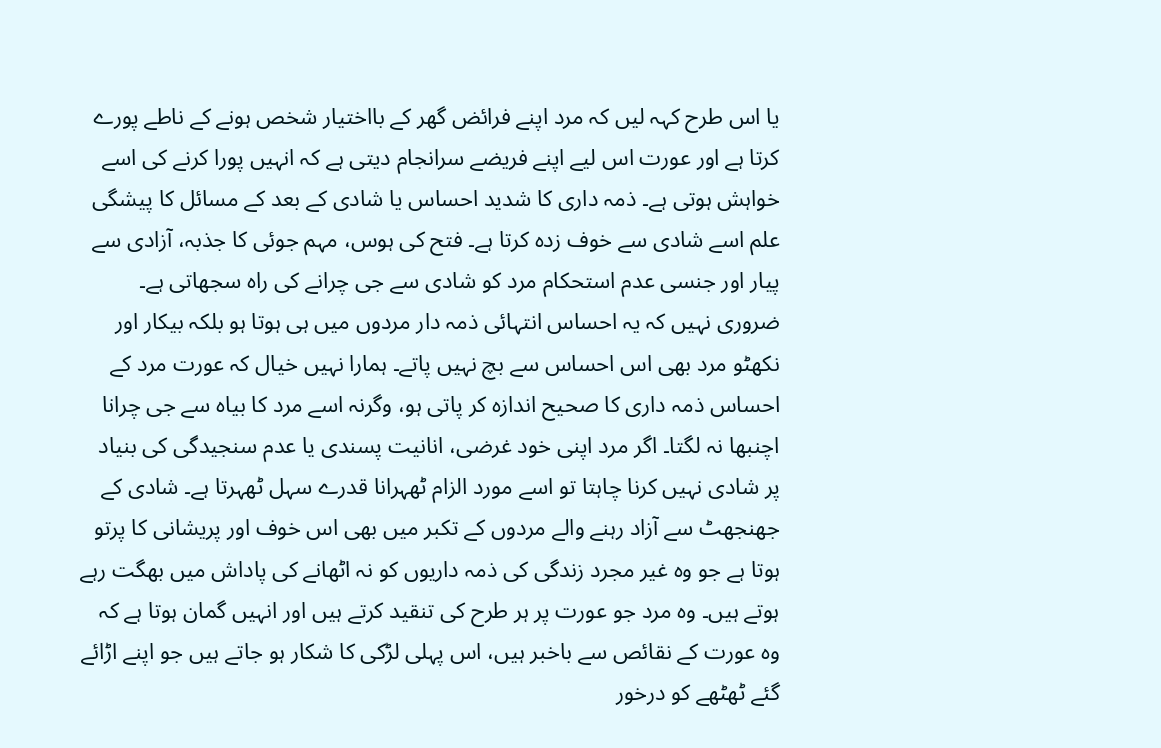یا اس طرح کہہ لیں کہ مرد اپنے فرائض گھر کے بااختیار شخص ہونے کے ناطے پورے کرتا ہے اور عورت اس لیے اپنے فریضے سرانجام دیتی ہے کہ انہیں پورا کرنے کی اسے خواہش ہوتی ہے۔ ذمہ داری کا شدید احساس یا شادی کے بعد کے مسائل کا پیشگی علم اسے شادی سے خوف زدہ کرتا ہے۔ فتح کی ہوس، مہم جوئی کا جذبہ، آزادی سے پیار اور جنسی عدم استحکام مرد کو شادی سے جی چرانے کی راہ سجھاتی ہے۔ ضروری نہیں کہ یہ احساس انتہائی ذمہ دار مردوں میں ہی ہوتا ہو بلکہ بیکار اور نکھٹو مرد بھی اس احساس سے بچ نہیں پاتے۔ ہمارا نہیں خیال کہ عورت مرد کے احساس ذمہ داری کا صحیح اندازہ کر پاتی ہو، وگرنہ اسے مرد کا بیاہ سے جی چرانا اچنبھا نہ لگتا۔ اگر مرد اپنی خود غرضی، انانیت پسندی یا عدم سنجیدگی کی بنیاد پر شادی نہیں کرنا چاہتا تو اسے مورد الزام ٹھہرانا قدرے سہل ٹھہرتا ہے۔ شادی کے جھنجھٹ سے آزاد رہنے والے مردوں کے تکبر میں بھی اس خوف اور پریشانی کا پرتو ہوتا ہے جو وہ غیر مجرد زندگی کی ذمہ داریوں کو نہ اٹھانے کی پاداش میں بھگت رہے ہوتے ہیں۔ وہ مرد جو عورت پر ہر طرح کی تنقید کرتے ہیں اور انہیں گمان ہوتا ہے کہ وہ عورت کے نقائص سے باخبر ہیں، اس پہلی لڑکی کا شکار ہو جاتے ہیں جو اپنے اڑائے گئے ٹھٹھے کو درخور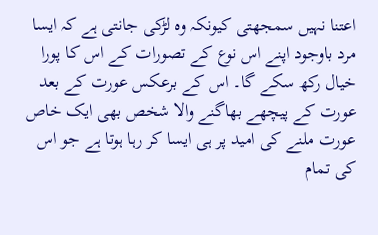اعتنا نہیں سمجھتی کیونکہ وہ لڑکی جانتی ہے کہ ایسا مرد باوجود اپنے اس نوع کے تصورات کے اس کا پورا خیال رکھ سکے گا۔ اس کے برعکس عورت کے بعد عورت کے پیچھے بھاگنے والا شخص بھی ایک خاص عورت ملنے کی امید پر ہی ایسا کر رہا ہوتا ہے جو اس کی تمام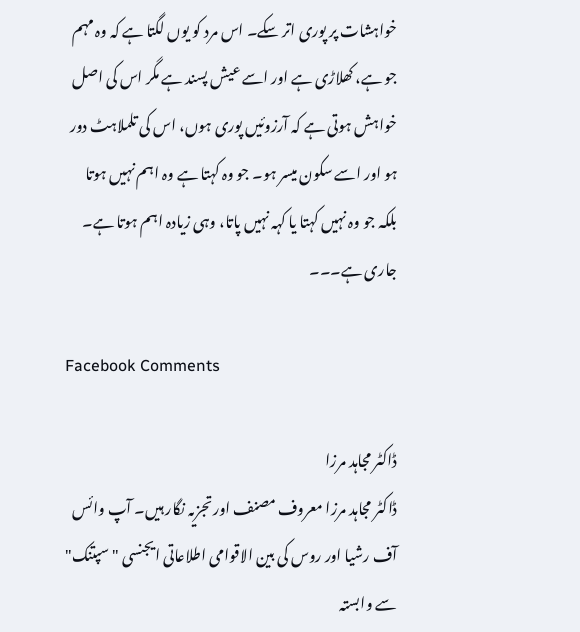خواہشات پر پوری اتر سکے۔ اس مرد کو یوں لگتا ہے کہ وہ مہم جو ہے، کھلاڑی ہے اور اسے عیش پسند ہے مگر اس کی اصل خواہش ہوتی ہے کہ آرزوئیں پوری ہوں، اس کی تلملاہٹ دور ہو اور اسے سکون میسر ہو۔ جو وہ کہتا ہے وہ اہم نہیں ہوتا بلکہ جو وہ نہیں کہتا یا کہہ نہیں پاتا، وہی زیادہ اہم ہوتا ہے۔
جاری ہے۔۔۔

Facebook Comments

ڈاکٹر مجاہد مرزا
ڈاکٹر مجاہد مرزا معروف مصنف اور تجزیہ نگار ہیں۔ آپ وائس آف رشیا اور روس کی بین الاقوامی اطلاعاتی ایجنسی "سپتنک" سے وابستہ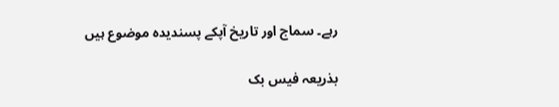رہے۔ سماج اور تاریخ آپکے پسندیدہ موضوع ہیں

بذریعہ فیس بک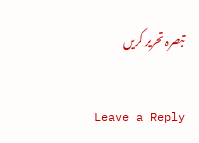تبصرہ تحریر کریں

Leave a Reply